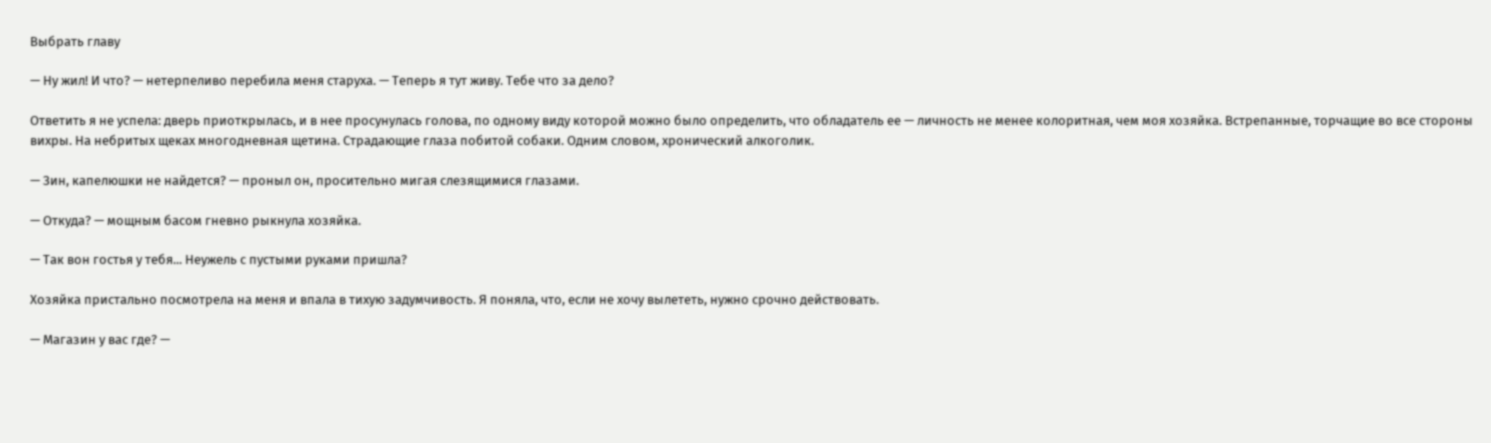Выбрать главу

— Ну жил! И что? — нетерпеливо перебила меня старуха. — Теперь я тут живу. Тебе что за дело?

Ответить я не успела: дверь приоткрылась, и в нее просунулась голова, по одному виду которой можно было определить, что обладатель ее — личность не менее колоритная, чем моя хозяйка. Встрепанные, торчащие во все стороны вихры. На небритых щеках многодневная щетина. Страдающие глаза побитой собаки. Одним словом, хронический алкоголик.

— Зин, капелюшки не найдется? — проныл он, просительно мигая слезящимися глазами.

— Откуда? — мощным басом гневно рыкнула хозяйка.

— Так вон гостья у тебя... Неужель с пустыми руками пришла?

Хозяйка пристально посмотрела на меня и впала в тихую задумчивость. Я поняла, что, если не хочу вылететь, нужно срочно действовать.

— Магазин у вас где? —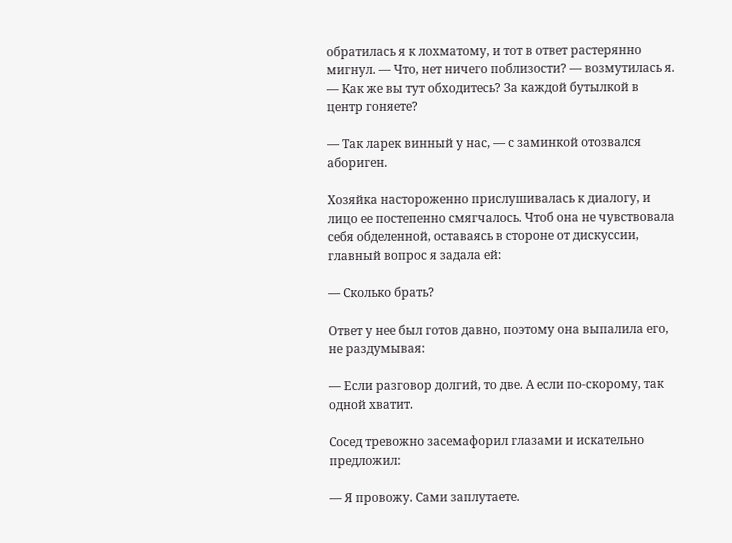обратилась я к лохматому, и тот в ответ растерянно мигнул. — Что, нет ничего поблизости? — возмутилась я. — Как же вы тут обходитесь? За каждой бутылкой в центр гоняете?

— Так ларек винный у нас, — с заминкой отозвался абориген.

Хозяйка настороженно прислушивалась к диалогу, и лицо ее постепенно смягчалось. Чтоб она не чувствовала себя обделенной, оставаясь в стороне от дискуссии, главный вопрос я задала ей:

— Сколько брать?

Ответ у нее был готов давно, поэтому она выпалила его, не раздумывая:

— Если разговор долгий, то две. А если по-скорому, так одной хватит.

Сосед тревожно засемафорил глазами и искательно предложил:

— Я провожу. Сами заплутаете.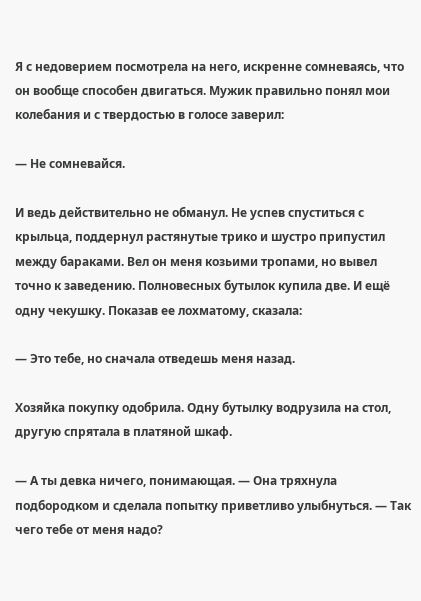Я с недоверием посмотрела на него, искренне сомневаясь, что он вообще способен двигаться. Мужик правильно понял мои колебания и с твердостью в голосе заверил:

— Не сомневайся.

И ведь действительно не обманул. Не успев спуститься с крыльца, поддернул растянутые трико и шустро припустил между бараками. Вел он меня козьими тропами, но вывел точно к заведению. Полновесных бутылок купила две. И ещё одну чекушку. Показав ее лохматому, сказала:

— Это тебе, но сначала отведешь меня назад.

Хозяйка покупку одобрила. Одну бутылку водрузила на стол, другую спрятала в платяной шкаф.

— А ты девка ничего, понимающая. — Она тряхнула подбородком и сделала попытку приветливо улыбнуться. — Так чего тебе от меня надо?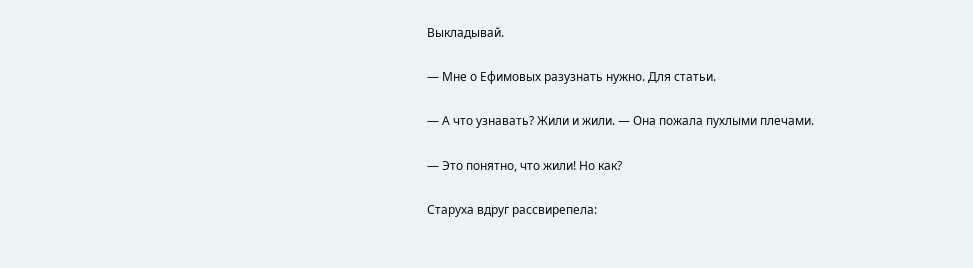Выкладывай.

— Мне о Ефимовых разузнать нужно. Для статьи.

— А что узнавать? Жили и жили. — Она пожала пухлыми плечами.

— Это понятно, что жили! Но как?

Старуха вдруг рассвирепела: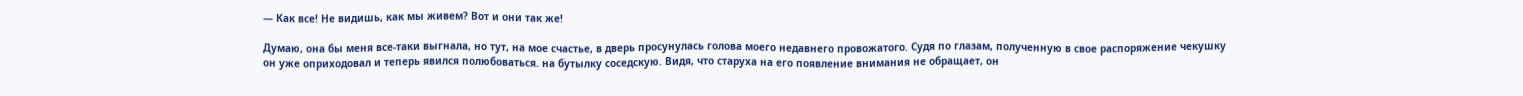— Как все! Не видишь, как мы живем? Вот и они так же!

Думаю, она бы меня все-таки выгнала, но тут, на мое счастье, в дверь просунулась голова моего недавнего провожатого. Судя по глазам, полученную в свое распоряжение чекушку он уже оприходовал и теперь явился полюбоваться. на бутылку соседскую. Видя, что старуха на его появление внимания не обращает, он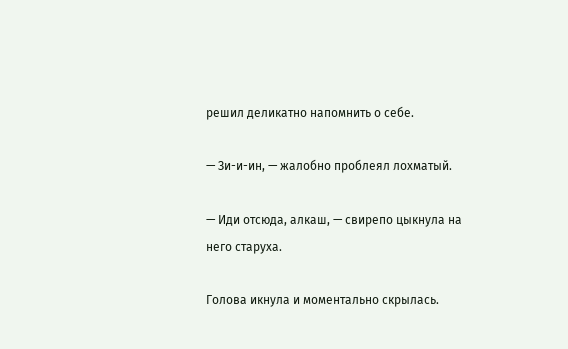решил деликатно напомнить о себе.

— Зи-и-ин, — жалобно проблеял лохматый.

— Иди отсюда, алкаш, — свирепо цыкнула на него старуха.

Голова икнула и моментально скрылась.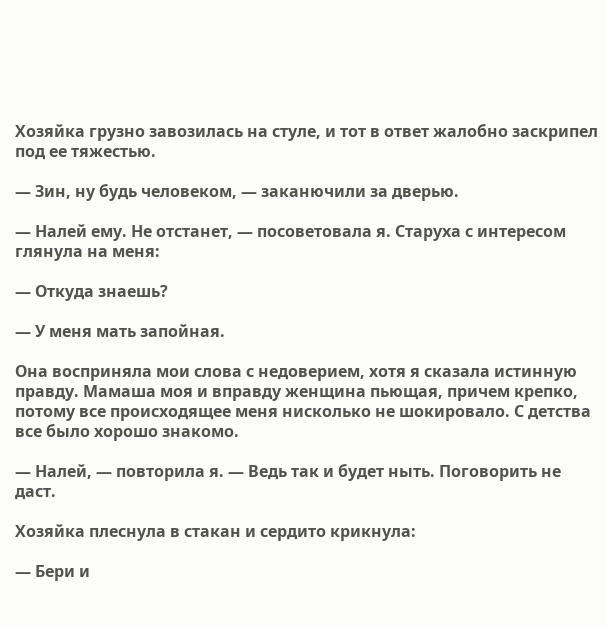Хозяйка грузно завозилась на стуле, и тот в ответ жалобно заскрипел под ее тяжестью.

— Зин, ну будь человеком, — заканючили за дверью.

— Налей ему. Не отстанет, — посоветовала я. Старуха с интересом глянула на меня:

— Откуда знаешь?

— У меня мать запойная.

Она восприняла мои слова с недоверием, хотя я сказала истинную правду. Мамаша моя и вправду женщина пьющая, причем крепко, потому все происходящее меня нисколько не шокировало. С детства все было хорошо знакомо.

— Налей, — повторила я. — Ведь так и будет ныть. Поговорить не даст.

Хозяйка плеснула в стакан и сердито крикнула:

— Бери и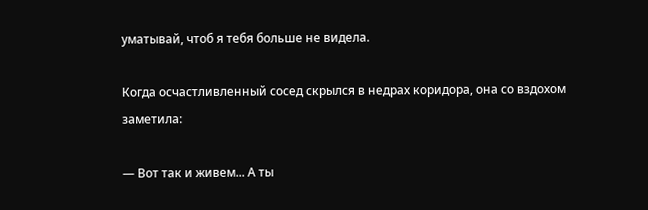уматывай, чтоб я тебя больше не видела.

Когда осчастливленный сосед скрылся в недрах коридора, она со вздохом заметила:

— Вот так и живем... А ты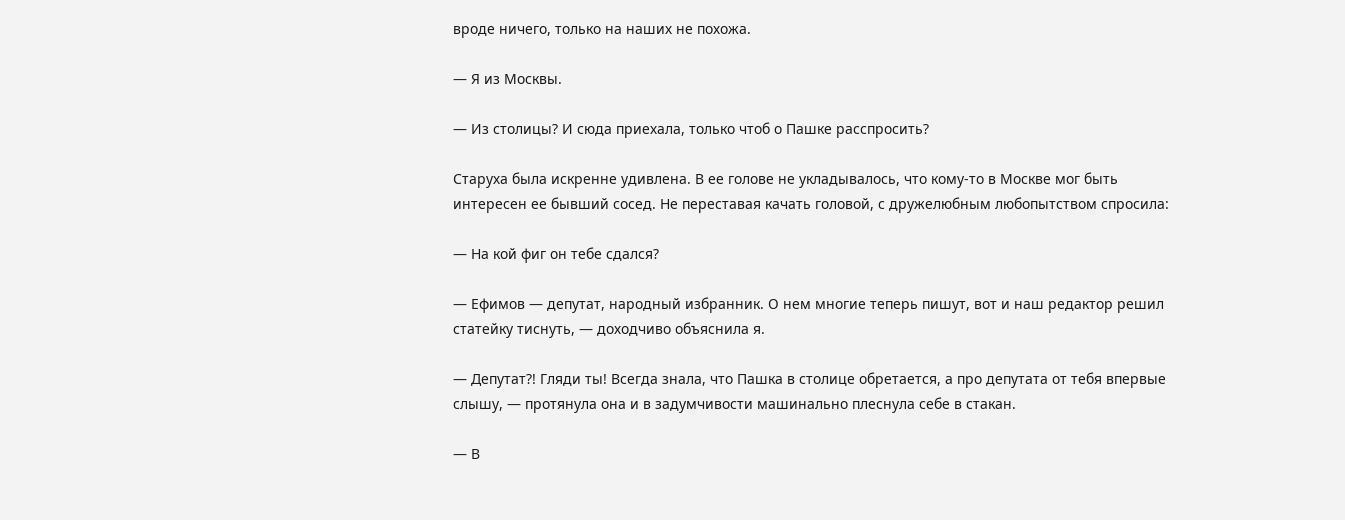вроде ничего, только на наших не похожа.

— Я из Москвы.

— Из столицы? И сюда приехала, только чтоб о Пашке расспросить?

Старуха была искренне удивлена. В ее голове не укладывалось, что кому-то в Москве мог быть интересен ее бывший сосед. Не переставая качать головой, с дружелюбным любопытством спросила:

— На кой фиг он тебе сдался?

— Ефимов — депутат, народный избранник. О нем многие теперь пишут, вот и наш редактор решил статейку тиснуть, — доходчиво объяснила я.

— Депутат?! Гляди ты! Всегда знала, что Пашка в столице обретается, а про депутата от тебя впервые слышу, — протянула она и в задумчивости машинально плеснула себе в стакан.

— В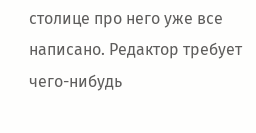столице про него уже все написано. Редактор требует чего-нибудь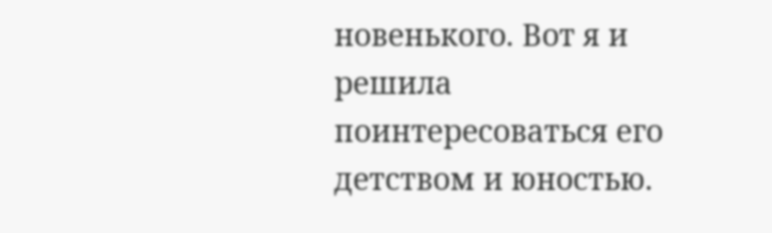новенького. Вот я и решила поинтересоваться его детством и юностью.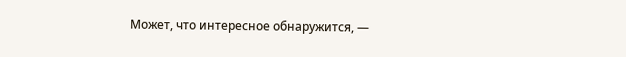Может, что интересное обнаружится, —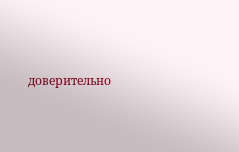доверительно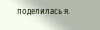поделилась я.